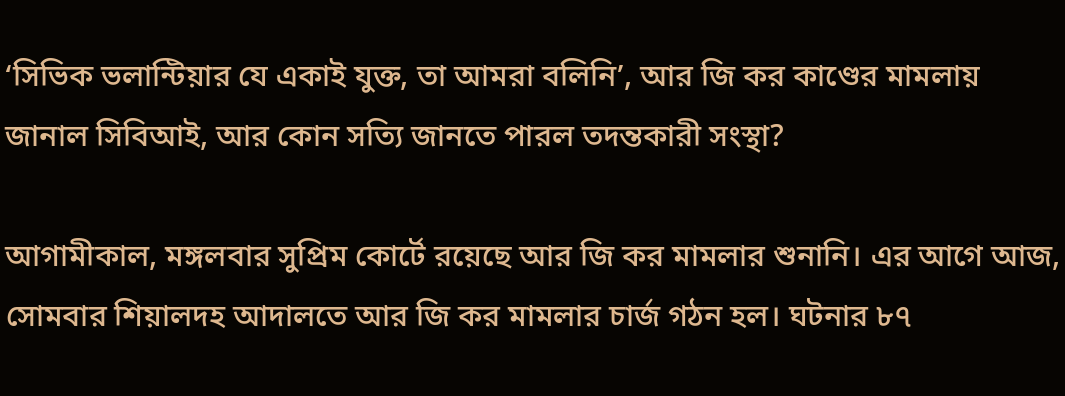‘সিভিক ভলান্টিয়ার যে একাই যুক্ত, তা আমরা বলিনি’, আর জি কর কাণ্ডের মামলায় জানাল সিবিআই, আর কোন সত্যি জানতে পারল তদন্তকারী সংস্থা?

আগামীকাল, মঙ্গলবার সুপ্রিম কোর্টে রয়েছে আর জি কর মামলার শুনানি। এর আগে আজ, সোমবার শিয়ালদহ আদালতে আর জি কর মামলার চার্জ গঠন হল। ঘটনার ৮৭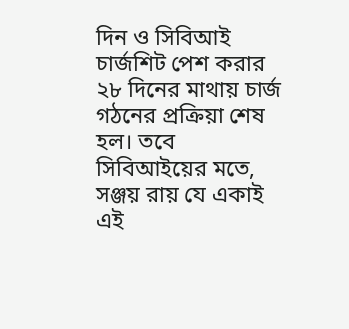দিন ও সিবিআই চার্জশিট পেশ করার ২৮ দিনের মাথায় চার্জ গঠনের প্রক্রিয়া শেষ হল। তবে সিবিআইয়ের মতে, সঞ্জয় রায় যে একাই এই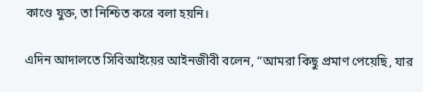কাণ্ডে যুক্ত, তা নিশ্চিত করে বলা হয়নি।

এদিন আদালতে সিবিআইয়ের আইনজীবী বলেন, “আমরা কিছু প্রমাণ পেয়েছি, যার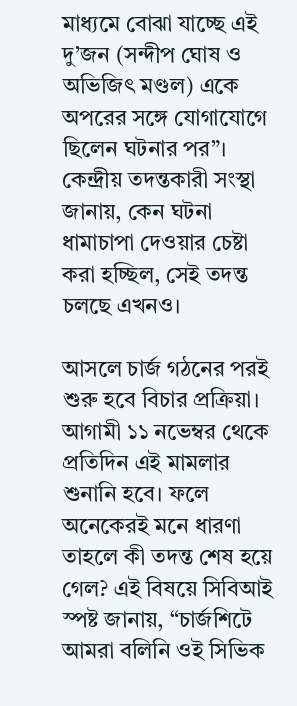মাধ্যমে বোঝা যাচ্ছে এই দু’জন (সন্দীপ ঘোষ ও অভিজিৎ মণ্ডল) একে অপরের সঙ্গে যোগাযোগে ছিলেন ঘটনার পর”। কেন্দ্রীয় তদন্তকারী সংস্থা জানায়, কেন ঘটনা ধামাচাপা দেওয়ার চেষ্টা করা হচ্ছিল, সেই তদন্ত চলছে এখনও।

আসলে চার্জ গঠনের পরই শুরু হবে বিচার প্রক্রিয়া। আগামী ১১ নভেম্বর থেকে প্রতিদিন এই মামলার শুনানি হবে। ফলে অনেকেরই মনে ধারণা তাহলে কী তদন্ত শেষ হয়ে গেল? এই বিষয়ে সিবিআই স্পষ্ট জানায়, “চার্জশিটে আমরা বলিনি ওই সিভিক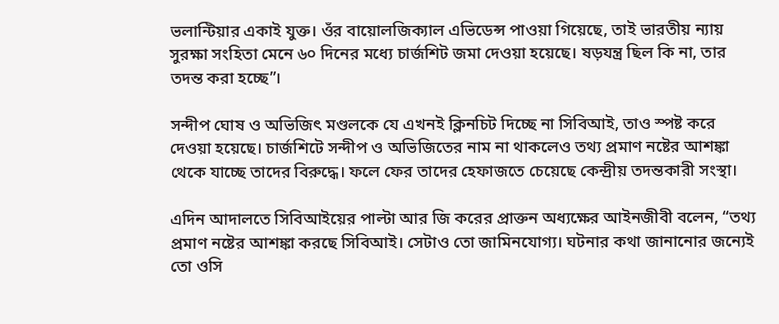ভলান্টিয়ার একাই যুক্ত। ওঁর বায়োলজিক্যাল এভিডেন্স পাওয়া গিয়েছে, তাই ভারতীয় ন্যায় সুরক্ষা সংহিতা মেনে ৬০ দিনের মধ্যে চার্জশিট জমা দেওয়া হয়েছে। ষড়যন্ত্র ছিল কি না, তার তদন্ত করা হচ্ছে”।

সন্দীপ ঘোষ ও অভিজিৎ মণ্ডলকে যে এখনই ক্লিনচিট দিচ্ছে না সিবিআই, তাও স্পষ্ট করে দেওয়া হয়েছে। চার্জশিটে সন্দীপ ও অভিজিতের নাম না থাকলেও তথ্য প্রমাণ নষ্টের আশঙ্কা থেকে যাচ্ছে তাদের বিরুদ্ধে। ফলে ফের তাদের হেফাজতে চেয়েছে কেন্দ্রীয় তদন্তকারী সংস্থা।

এদিন আদালতে সিবিআইয়ের পাল্টা আর জি করের প্রাক্তন অধ্যক্ষের আইনজীবী বলেন, “তথ্য প্রমাণ নষ্টের আশঙ্কা করছে সিবিআই। সেটাও তো জামিনযোগ্য। ঘটনার কথা জানানোর জন্যেই তো ওসি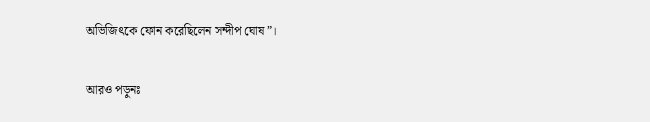অভিজিৎকে ফোন করেছিলেন সন্দীপ ঘোষ”।

আরও পড়ুনঃ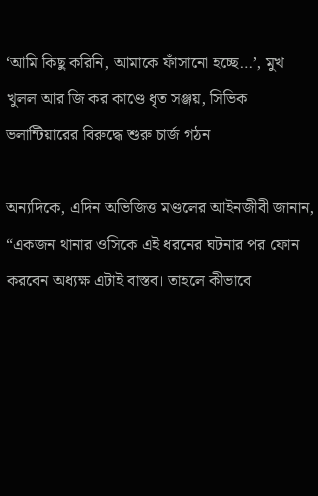‘আমি কিছু করিনি, আমাকে ফাঁসানো হচ্ছে…’, মুখ খুলল আর জি কর কাণ্ডে ধৃত সঞ্জয়, সিভিক ভলান্টিয়ারের বিরুদ্ধে শুরু চার্জ গঠন

অন্যদিকে, এদিন অভিজিত্ত মণ্ডলের আইনজীবী জানান, “একজন থানার ওসিকে এই ধরনের ঘটনার পর ফোন করবেন অধ্যক্ষ এটাই বাস্তব। তাহলে কীভাবে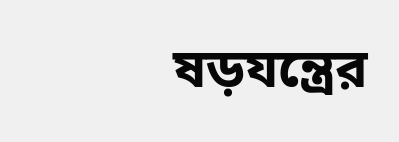ষড়যন্ত্রের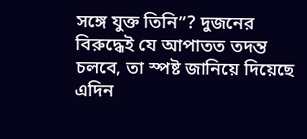সঙ্গে যুক্ত তিনি”? দুজনের বিরুদ্ধেই যে আপাতত তদন্ত চলবে, তা স্পষ্ট জানিয়ে দিয়েছে এদিন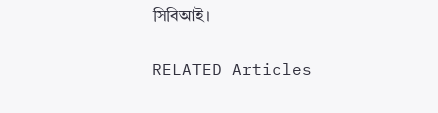সিবিআই।

RELATED Articles